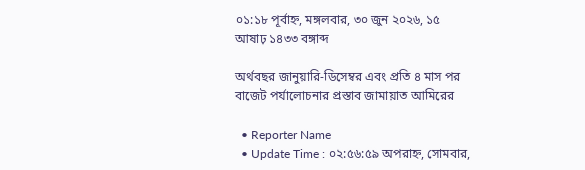০১:১৮ পূর্বাহ্ন, মঙ্গলবার, ৩০ জুন ২০২৬, ১৫ আষাঢ় ১৪৩৩ বঙ্গাব্দ

অর্থবছর জানুয়ারি-ডিসেম্বর এবং প্রতি ৪ মাস পর বাজেট পর্যালোচনার প্রস্তাব জামায়াত আমিরের

  • Reporter Name
  • Update Time : ০২:৫৬:৫৯ অপরাহ্ন, সোমবার,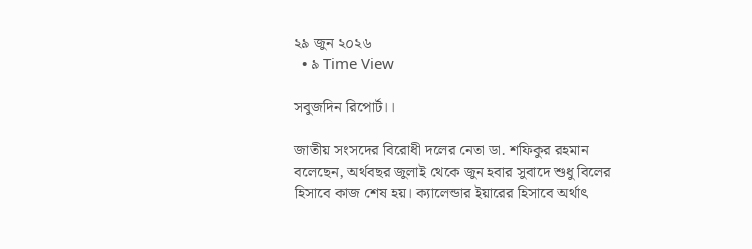২৯ জুন ২০২৬
  • ৯ Time View

সবুজদিন রিপোর্ট।।

জাতীয় সংসদের বিরোধী দলের নেতা ডা. শফিকুর রহমান বলেছেন, অর্থবছর জুলাই থেকে জুন হবার সুবাদে শুধু বিলের হিসাবে কাজ শেষ হয়। ক্যালেন্ডার ইয়ারের হিসাবে অর্থাৎ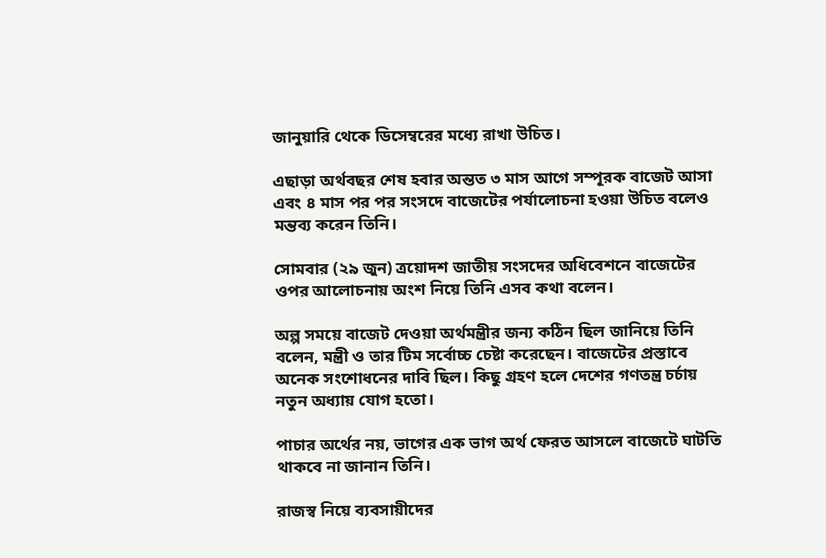জানুয়ারি থেকে ডিসেম্বরের মধ্যে রাখা উচিত।

এছাড়া অর্থবছর শেষ হবার অন্তত ৩ মাস আগে সম্পূরক বাজেট আসা এবং ৪ মাস পর পর সংসদে বাজেটের পর্যালোচনা হওয়া উচিত বলেও মন্তব্য করেন তিনি।

সোমবার (২৯ জুন) ত্রয়োদশ জাতীয় সংসদের অধিবেশনে বাজেটের ওপর আলোচনায় অংশ নিয়ে তিনি এসব কথা বলেন।

অল্প সময়ে বাজেট দেওয়া অর্থমন্ত্রীর জন্য কঠিন ছিল জানিয়ে তিনি বলেন, মন্ত্রী ও তার টিম সর্বোচ্চ চেষ্টা করেছেন। বাজেটের প্রস্তাবে অনেক সংশোধনের দাবি ছিল। কিছু গ্রহণ হলে দেশের গণতন্ত্র চর্চায় নতুন অধ্যায় যোগ হতো।

পাচার অর্থের নয়, ভাগের এক ভাগ অর্থ ফেরত আসলে বাজেটে ঘাটতি থাকবে না জানান তিনি।

রাজস্ব নিয়ে ব্যবসায়ীদের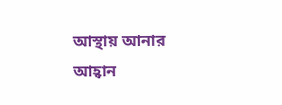আস্থায় আনার আহ্বান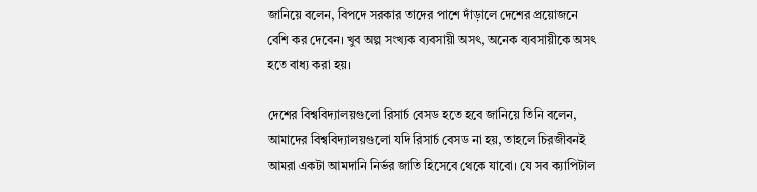জানিয়ে বলেন, বিপদে সরকার তাদের পাশে দাঁড়ালে দেশের প্রয়োজনে বেশি কর দেবেন। খুব অল্প সংখ্যক ব্যবসায়ী অসৎ, অনেক ব্যবসায়ীকে অসৎ হতে বাধ্য করা হয়।

দেশের বিশ্ববিদ্যালয়গুলো রিসার্চ বেসড হতে হবে জানিয়ে তিনি বলেন, আমাদের বিশ্ববিদ্যালয়গুলো যদি রিসার্চ বেসড না হয়, তাহলে চিরজীবনই আমরা একটা আমদানি নির্ভর জাতি হিসেবে থেকে যাবো। যে সব ক্যাপিটাল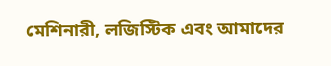মেশিনারী, লজিস্টিক এবং আমাদের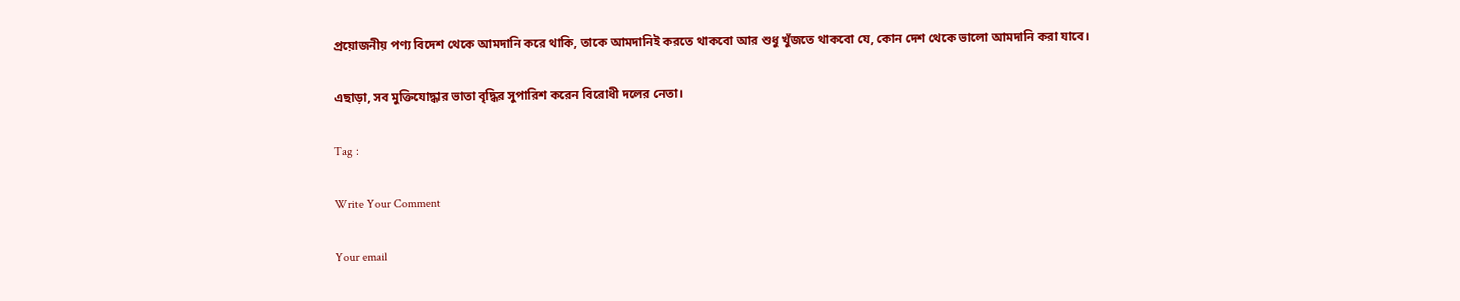প্রয়োজনীয় পণ্য বিদেশ থেকে আমদানি করে থাকি, তাকে আমদানিই করতে থাকবো আর শুধু খুঁজতে থাকবো যে, কোন দেশ থেকে ভালো আমদানি করা যাবে।

এছাড়া, সব মুক্তিযোদ্ধার ভাতা বৃদ্ধির সুপারিশ করেন বিরোধী দলের নেতা।

Tag :

Write Your Comment

Your email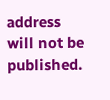address will not be published.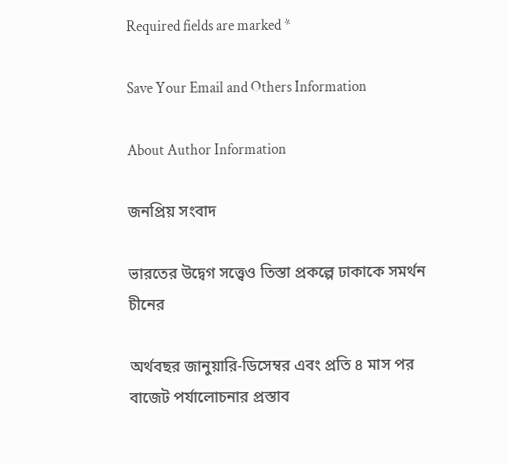Required fields are marked *

Save Your Email and Others Information

About Author Information

জনপ্রিয় সংবাদ

ভারতের উদ্বেগ সত্ত্বেও তিস্তা প্রকল্পে ঢাকাকে সমর্থন চীনের

অর্থবছর জানুয়ারি-ডিসেম্বর এবং প্রতি ৪ মাস পর বাজেট পর্যালোচনার প্রস্তাব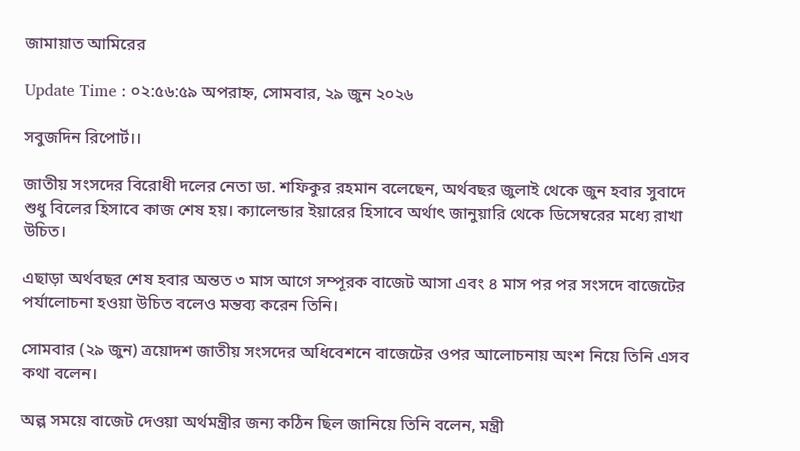জামায়াত আমিরের

Update Time : ০২:৫৬:৫৯ অপরাহ্ন, সোমবার, ২৯ জুন ২০২৬

সবুজদিন রিপোর্ট।।

জাতীয় সংসদের বিরোধী দলের নেতা ডা. শফিকুর রহমান বলেছেন, অর্থবছর জুলাই থেকে জুন হবার সুবাদে শুধু বিলের হিসাবে কাজ শেষ হয়। ক্যালেন্ডার ইয়ারের হিসাবে অর্থাৎ জানুয়ারি থেকে ডিসেম্বরের মধ্যে রাখা উচিত।

এছাড়া অর্থবছর শেষ হবার অন্তত ৩ মাস আগে সম্পূরক বাজেট আসা এবং ৪ মাস পর পর সংসদে বাজেটের পর্যালোচনা হওয়া উচিত বলেও মন্তব্য করেন তিনি।

সোমবার (২৯ জুন) ত্রয়োদশ জাতীয় সংসদের অধিবেশনে বাজেটের ওপর আলোচনায় অংশ নিয়ে তিনি এসব কথা বলেন।

অল্প সময়ে বাজেট দেওয়া অর্থমন্ত্রীর জন্য কঠিন ছিল জানিয়ে তিনি বলেন, মন্ত্রী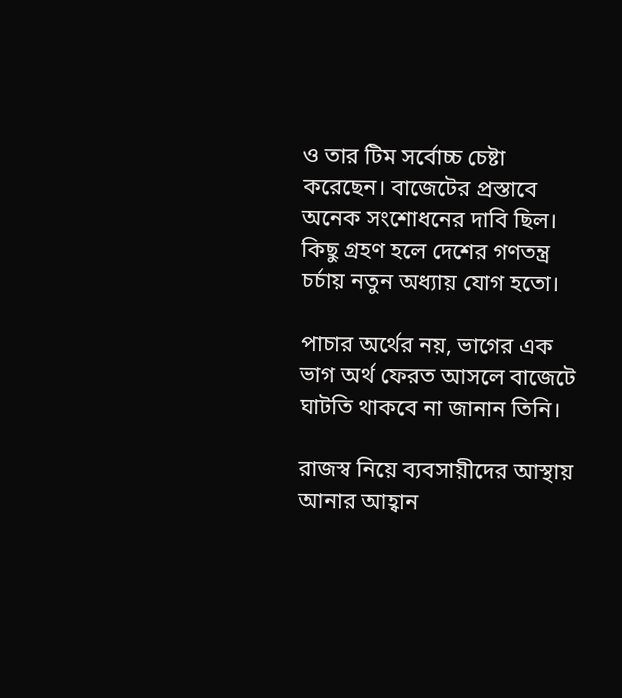ও তার টিম সর্বোচ্চ চেষ্টা করেছেন। বাজেটের প্রস্তাবে অনেক সংশোধনের দাবি ছিল। কিছু গ্রহণ হলে দেশের গণতন্ত্র চর্চায় নতুন অধ্যায় যোগ হতো।

পাচার অর্থের নয়, ভাগের এক ভাগ অর্থ ফেরত আসলে বাজেটে ঘাটতি থাকবে না জানান তিনি।

রাজস্ব নিয়ে ব্যবসায়ীদের আস্থায় আনার আহ্বান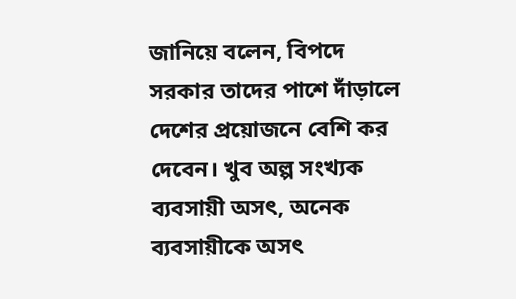জানিয়ে বলেন, বিপদে সরকার তাদের পাশে দাঁড়ালে দেশের প্রয়োজনে বেশি কর দেবেন। খুব অল্প সংখ্যক ব্যবসায়ী অসৎ, অনেক ব্যবসায়ীকে অসৎ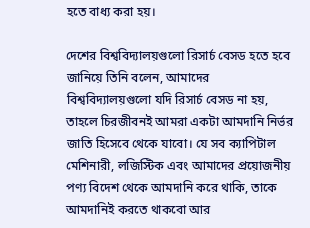হতে বাধ্য করা হয়।

দেশের বিশ্ববিদ্যালয়গুলো রিসার্চ বেসড হতে হবে জানিয়ে তিনি বলেন, আমাদের বিশ্ববিদ্যালয়গুলো যদি রিসার্চ বেসড না হয়, তাহলে চিরজীবনই আমরা একটা আমদানি নির্ভর জাতি হিসেবে থেকে যাবো। যে সব ক্যাপিটাল মেশিনারী, লজিস্টিক এবং আমাদের প্রয়োজনীয় পণ্য বিদেশ থেকে আমদানি করে থাকি, তাকে আমদানিই করতে থাকবো আর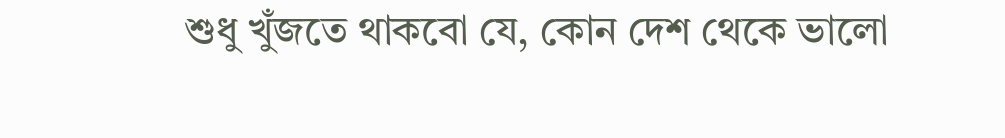শুধু খুঁজতে থাকবো যে, কোন দেশ থেকে ভালো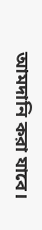আমদানি করা যাবে।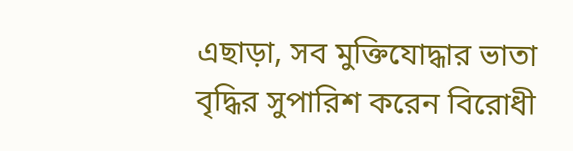এছাড়া, সব মুক্তিযোদ্ধার ভাতা বৃদ্ধির সুপারিশ করেন বিরোধী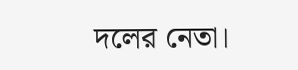দলের নেতা।